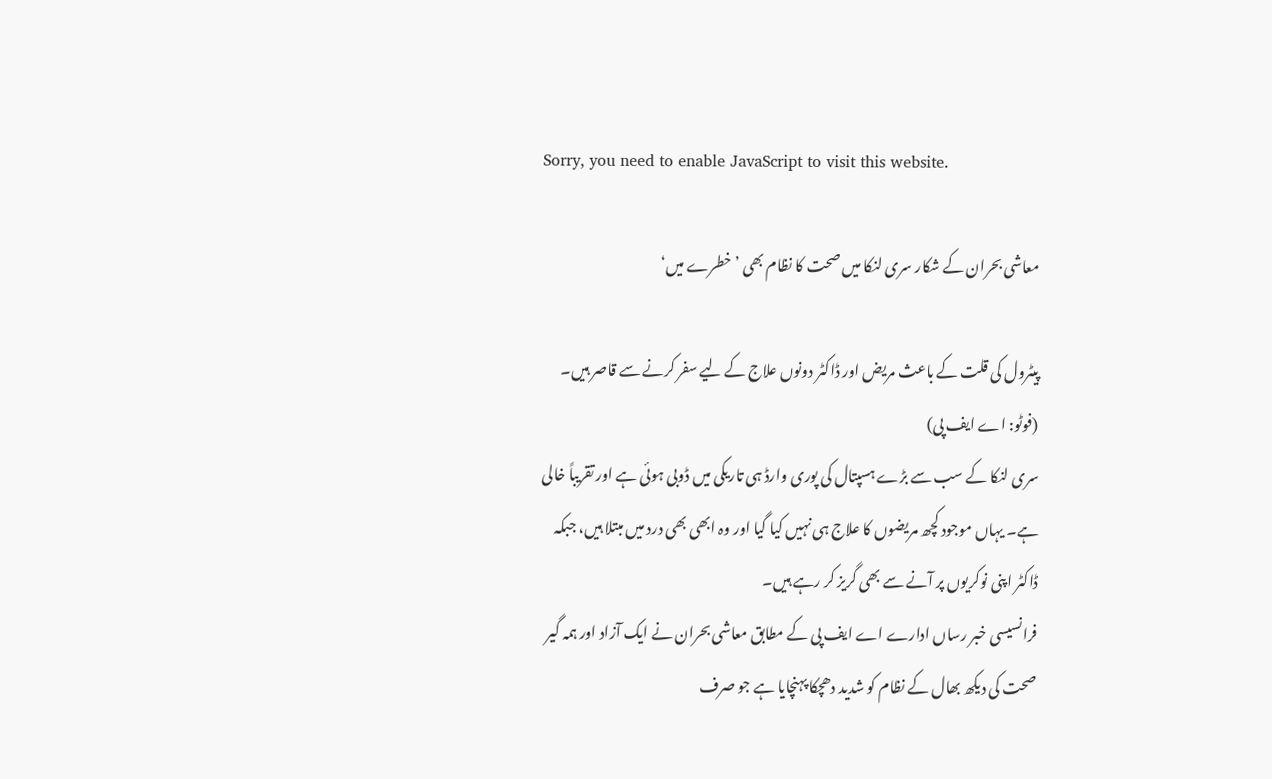Sorry, you need to enable JavaScript to visit this website.

معاشی بحران کے شکار سری لنکا میں صحت کا نظام بھی ’خطرے میں‘

پیٹرول کی قلت کے باعث مریض اور ڈاکٹر دونوں علاج کے لیے سفر کرنے سے قاصر ہیں۔ (فوٹو: اے ایف پی)
سری لنکا کے سب سے بڑے ہسپتال کی پوری وارڈ ہی تاریکی میں ڈوبی ہوئی ہے اور تقریباً خالی ہے۔ یہاں موجود کچھ مریضوں کا علاج ہی نہیں کیا گیا اور وہ ابھی بھی درد میں مبتلا ہیں، جبکہ ڈاکٹر اپنی نوکریوں پر آنے سے بھی گریز کر رہے ہیں۔
فرانسیسی خبر رساں ادارے اے ایف پی کے مطابق معاشی بحران نے ایک آزاد اور ہمہ گیر صحت کی دیکھ بھال کے نظام کو شدید دھچکا پہنچایا ہے جو صرف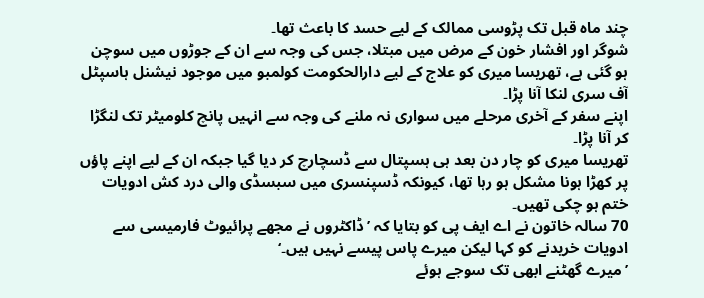چند ماہ قبل تک پڑوسی ممالک کے لیے حسد کا باعث تھا۔
شوگر اور افشار خون کے مرض میں مبتلا، جس کی وجہ سے ان کے جوڑوں میں سوچن ہو گئی ہے، تھریسا میری کو علاج کے لیے دارالحکومت کولمبو میں موجود نیشنل ہاسپٹل آف سری لنکا آنا پڑا۔
اپنے سفر کے آخری مرحلے میں سواری نہ ملنے کی وجہ سے انہیں پانچ کلومیٹر تک لنگڑا کر آنا پڑا۔
تھریسا میری کو چار دن بعد ہی ہسپتال سے ڈسچارچ کر دیا گیا جبکہ ان کے لیے اپنے پاؤں پر کھڑا ہونا مشکل ہو رہا تھا، کیونکہ ڈسپنسری میں سبسڈی والی درد کش ادویات ختم ہو چکی تھیں۔
70 سالہ خاتون نے اے ایف پی کو بتایا کہ ’ڈاکٹروں نے مجھے پرائیوٹ فارمیسی سے ادویات خریدنے کو کہا لیکن میرے پاس پیسے نہیں ہیں۔‘
’میرے گھٹنے ابھی تک سوجے ہوئے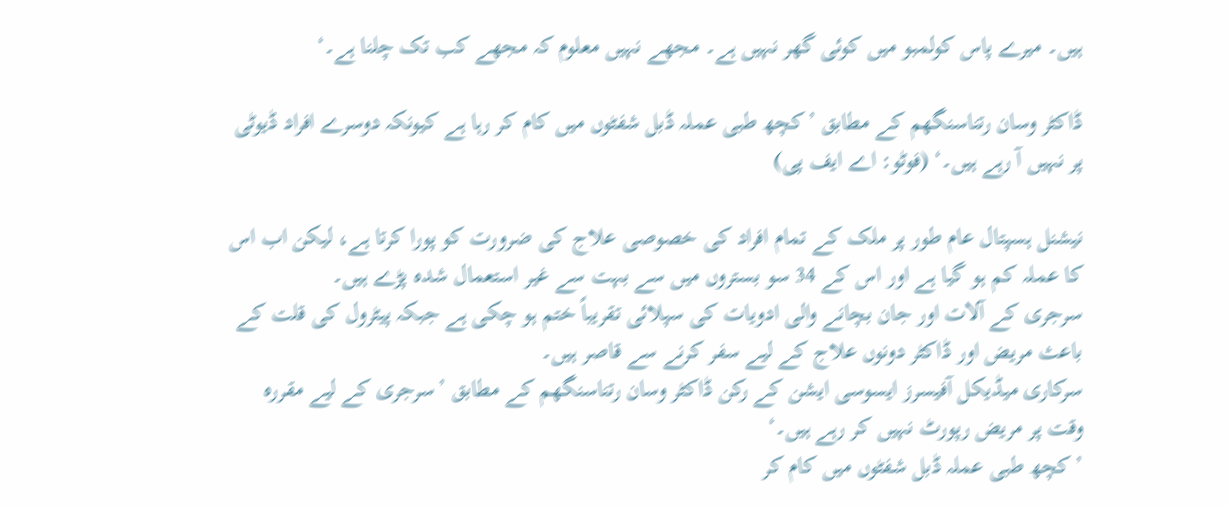ہیں۔ میرے پاس کولمبو میں کوئی گھر نہیں ہے۔ مجھے نہیں معلوم کہ مجھے کب تک چلنا ہے۔‘

ڈاکٹر وسان رتناسنگھم کے مطابق ’کچھ طبی عملہ ڈبل شفٹوں میں کام کر رہا ہے کیونکہ دوسرے افراد ڈیوٹی پر نہیں آ رہے ہیں۔‘ (فوٹو: اے ایف پی)

نیشنل ہسپتال عام طور پر ملک کے تمام افراد کی خصوصی علاج کی ضرورت کو پورا کرتا ہے، لیکن اب اس کا عملہ کم ہو گیا ہے اور اس کے 34 سو بستروں میں سے بہت سے غیر استعمال شدہ پڑے ہیں۔
سرجری کے آلات اور جان بچانے والی ادویات کی سپلائی تقریباً ختم ہو چکی ہے جبکہ پیٹرول کی قلت کے باعث مریض اور ڈاکٹر دونوں علاج کے لیے سفر کرنے سے قاصر ہیں۔
سرکاری میڈیکل آفیسرز ایسوسی ایشن کے رکن ڈاکٹر وسان رتناسنگھم کے مطابق ’سرجری کے لیے مقررہ وقت پر مریض رپورٹ نہیں کر رہے ہیں۔‘
’کچھ طبی عملہ ڈبل شفٹوں میں کام کر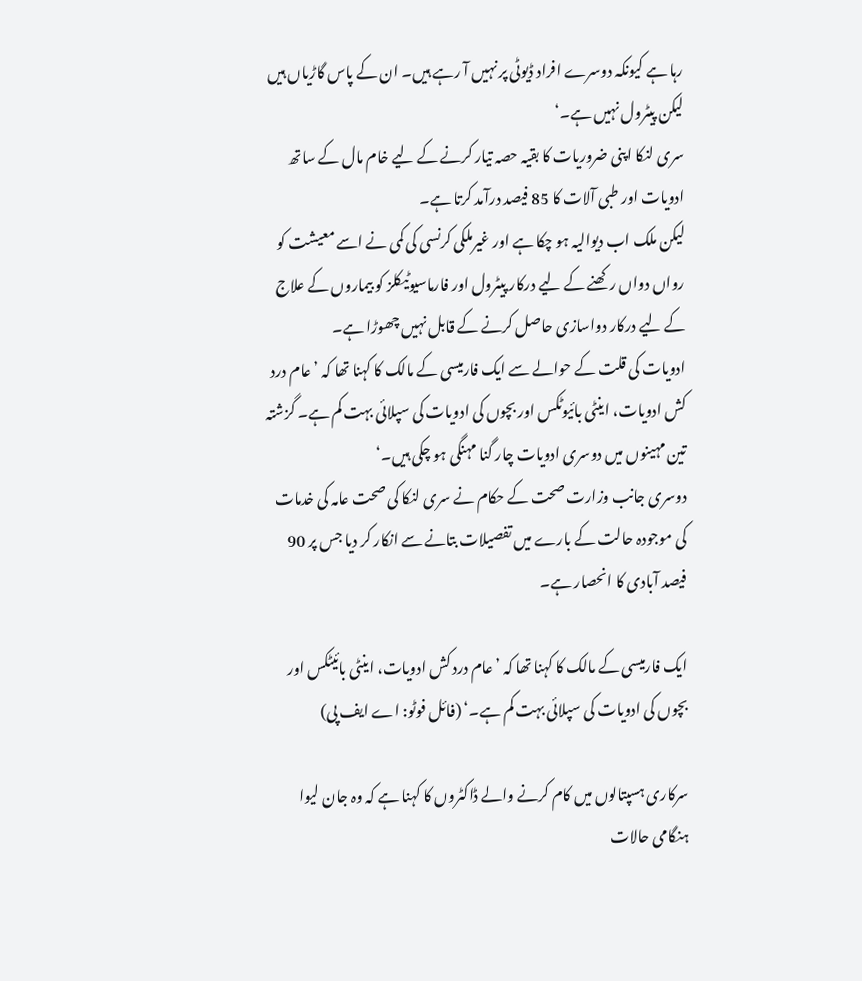رہا ہے کیونکہ دوسرے افراد ڈیوٹی پر نہیں آ رہے ہیں۔ ان کے پاس گاڑیاں ہیں لیکن پیٹرول نہیں ہے۔‘
سری لنکا اپنی ضروریات کا بقیہ حصہ تیار کرنے کے لیے خام مال کے ساتھ ادویات اور طبی آلات کا 85 فیصد درآمد کرتا ہے۔
لیکن ملک اب دیوالیہ ہو چکا ہے اور غیرملکی کرنسی کی کمی نے اسے معیشت کو رواں دواں رکھنے کے لیے درکار پیٹرول اور فارماسیوٹیکلز کو بیماروں کے علاج کے لیے درکار دواسازی حاصل کرنے کے قابل نہیں چھوڑا ہے۔
ادویات کی قلت کے حوالے سے ایک فارمیسی کے مالک کا کہنا تھا کہ ’عام درد کش ادویات، اینٹی بائیوٹکس اور بچوں کی ادویات کی سپلائی بہت کم ہے۔ گزشتہ تین مہینوں میں دوسری ادویات چار گنا مہنگی ہو چکی ہیں۔‘
دوسری جانب وزارت صحت کے حکام نے سری لنکا کی صحت عامہ کی خدمات کی موجودہ حالت کے بارے میں تفصیلات بتانے سے انکار کر دیا جس پر 90 فیصد آبادی کا انحصار ہے۔

ایک فارمیسی کے مالک کا کہنا تھا کہ ’عام درد کش ادویات، اینٹی بائیٹکس اور بچوں کی ادویات کی سپلائی بہت کم ہے۔‘ (فائل فوٹو: اے ایف پی)

سرکاری ہسپتالوں میں کام کرنے والے ڈاکٹروں کا کہنا ہے کہ وہ جان لیوا ہنگامی حالات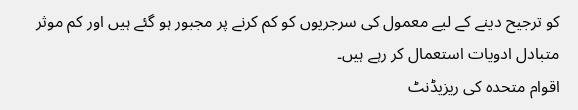کو ترجیح دینے کے لیے معمول کی سرجریوں کو کم کرنے پر مجبور ہو گئے ہیں اور کم موثر متبادل ادویات استعمال کر رہے ہیں۔
اقوام متحدہ کی ریزیڈنٹ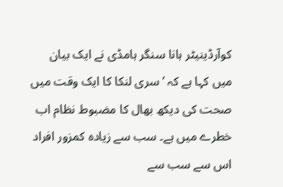کوآرڈینیٹر ہانا سنگر ہامڈی نے ایک بیان میں کہا ہے کہ ’سری لنکا کا ایک وقت میں صحت کی دیکھ بھال کا مضبوط نظام اب خطرے میں ہے۔ سب سے زیادہ کمزور افراد اس سے سب سے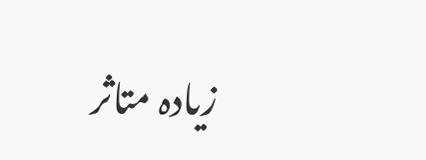زیادہ متاثر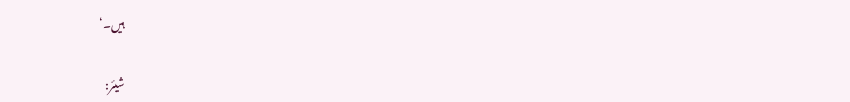ہیں۔‘

شیئر: